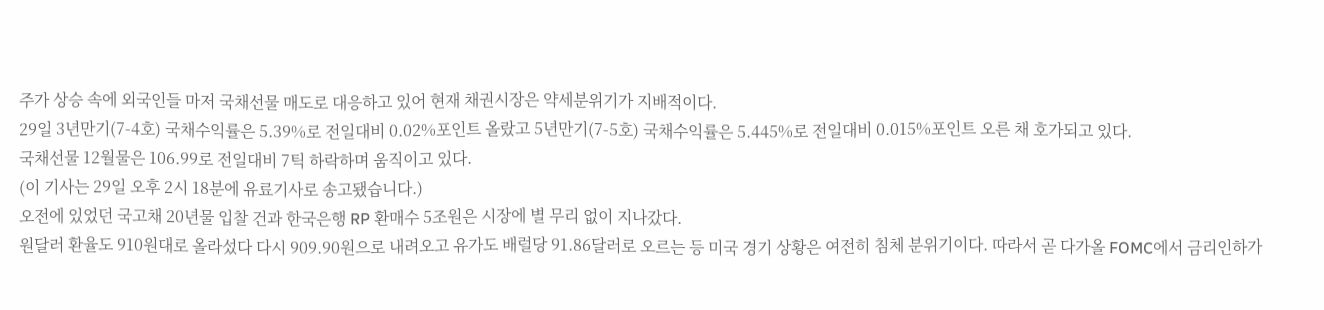주가 상승 속에 외국인들 마저 국채선물 매도로 대응하고 있어 현재 채권시장은 약세분위기가 지배적이다.
29일 3년만기(7-4호) 국채수익률은 5.39%로 전일대비 0.02%포인트 올랐고 5년만기(7-5호) 국채수익률은 5.445%로 전일대비 0.015%포인트 오른 채 호가되고 있다.
국채선물 12월물은 106.99로 전일대비 7틱 하락하며 움직이고 있다.
(이 기사는 29일 오후 2시 18분에 유료기사로 송고됐습니다.)
오전에 있었던 국고채 20년물 입찰 건과 한국은행 RP 환매수 5조원은 시장에 별 무리 없이 지나갔다.
원달러 환율도 910원대로 올라섰다 다시 909.90원으로 내려오고 유가도 배럴당 91.86달러로 오르는 등 미국 경기 상황은 여전히 침체 분위기이다. 따라서 곧 다가올 FOMC에서 금리인하가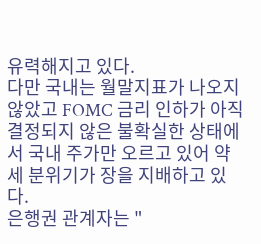유력해지고 있다.
다만 국내는 월말지표가 나오지 않았고 FOMC 금리 인하가 아직 결정되지 않은 불확실한 상태에서 국내 주가만 오르고 있어 약세 분위기가 장을 지배하고 있다.
은행권 관계자는 "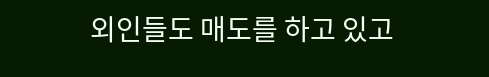외인들도 매도를 하고 있고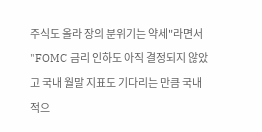주식도 올라 장의 분위기는 약세"라면서 "FOMC 금리 인하도 아직 결정되지 않았고 국내 월말 지표도 기다리는 만큼 국내적으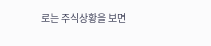로는 주식상황을 보면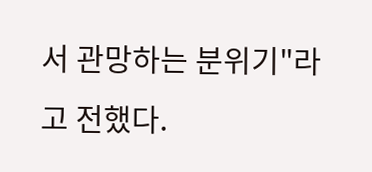서 관망하는 분위기"라고 전했다.